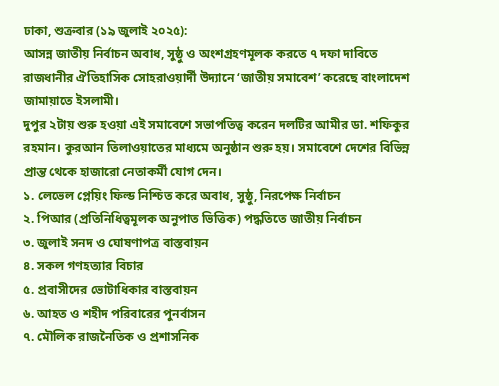ঢাকা, শুক্রবার (১৯ জুলাই ২০২৫):
আসন্ন জাতীয় নির্বাচন অবাধ, সুষ্ঠু ও অংশগ্রহণমূলক করতে ৭ দফা দাবিতে রাজধানীর ঐতিহাসিক সোহরাওয়ার্দী উদ্যানে ‘জাতীয় সমাবেশ’ করেছে বাংলাদেশ জামায়াতে ইসলামী।
দুপুর ২টায় শুরু হওয়া এই সমাবেশে সভাপতিত্ব করেন দলটির আমীর ডা. শফিকুর রহমান। কুরআন তিলাওয়াতের মাধ্যমে অনুষ্ঠান শুরু হয়। সমাবেশে দেশের বিভিন্ন প্রান্ত থেকে হাজারো নেতাকর্মী যোগ দেন।
১. লেভেল প্লেয়িং ফিল্ড নিশ্চিত করে অবাধ, সুষ্ঠু, নিরপেক্ষ নির্বাচন
২. পিআর (প্রতিনিধিত্বমূলক অনুপাত ভিত্তিক) পদ্ধতিতে জাতীয় নির্বাচন
৩. জুলাই সনদ ও ঘোষণাপত্র বাস্তবায়ন
৪. সকল গণহত্যার বিচার
৫. প্রবাসীদের ভোটাধিকার বাস্তবায়ন
৬. আহত ও শহীদ পরিবারের পুনর্বাসন
৭. মৌলিক রাজনৈতিক ও প্রশাসনিক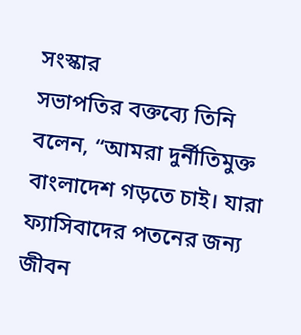সংস্কার
সভাপতির বক্তব্যে তিনি বলেন, “আমরা দুর্নীতিমুক্ত বাংলাদেশ গড়তে চাই। যারা ফ্যাসিবাদের পতনের জন্য জীবন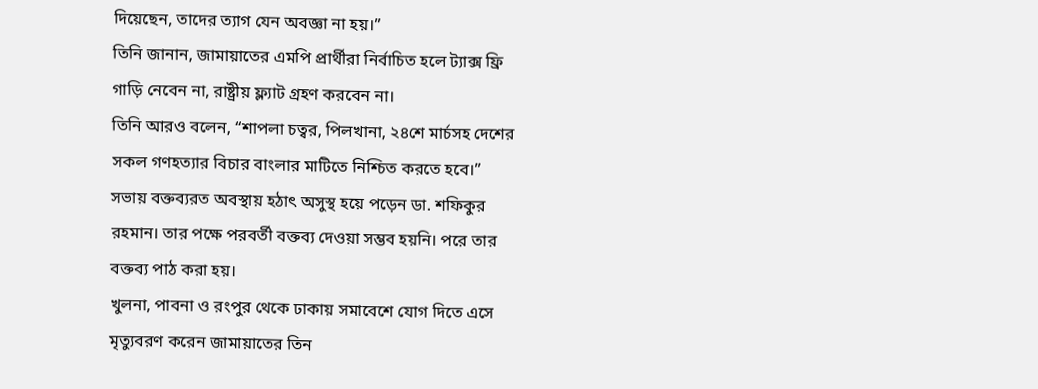দিয়েছেন, তাদের ত্যাগ যেন অবজ্ঞা না হয়।”
তিনি জানান, জামায়াতের এমপি প্রার্থীরা নির্বাচিত হলে ট্যাক্স ফ্রি গাড়ি নেবেন না, রাষ্ট্রীয় ফ্ল্যাট গ্রহণ করবেন না।
তিনি আরও বলেন, “শাপলা চত্বর, পিলখানা, ২৪শে মার্চসহ দেশের সকল গণহত্যার বিচার বাংলার মাটিতে নিশ্চিত করতে হবে।”
সভায় বক্তব্যরত অবস্থায় হঠাৎ অসুস্থ হয়ে পড়েন ডা. শফিকুর রহমান। তার পক্ষে পরবর্তী বক্তব্য দেওয়া সম্ভব হয়নি। পরে তার বক্তব্য পাঠ করা হয়।
খুলনা, পাবনা ও রংপুর থেকে ঢাকায় সমাবেশে যোগ দিতে এসে মৃত্যুবরণ করেন জামায়াতের তিন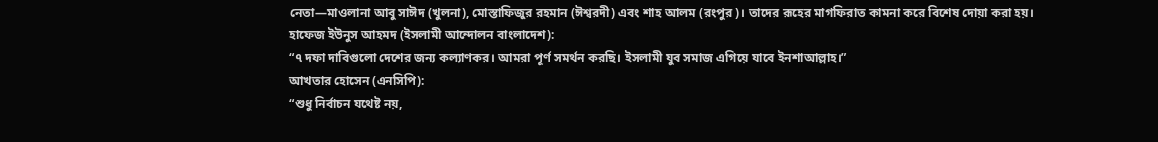নেতা—মাওলানা আবু সাঈদ (খুলনা), মোস্তাফিজুর রহমান (ঈশ্বরদী) এবং শাহ আলম (রংপুর)। তাদের রূহের মাগফিরাত কামনা করে বিশেষ দোয়া করা হয়।
হাফেজ ইউনুস আহমদ (ইসলামী আন্দোলন বাংলাদেশ):
“৭ দফা দাবিগুলো দেশের জন্য কল্যাণকর। আমরা পূর্ণ সমর্থন করছি। ইসলামী যুব সমাজ এগিয়ে যাবে ইনশাআল্লাহ।”
আখতার হোসেন (এনসিপি):
“শুধু নির্বাচন যথেষ্ট নয়,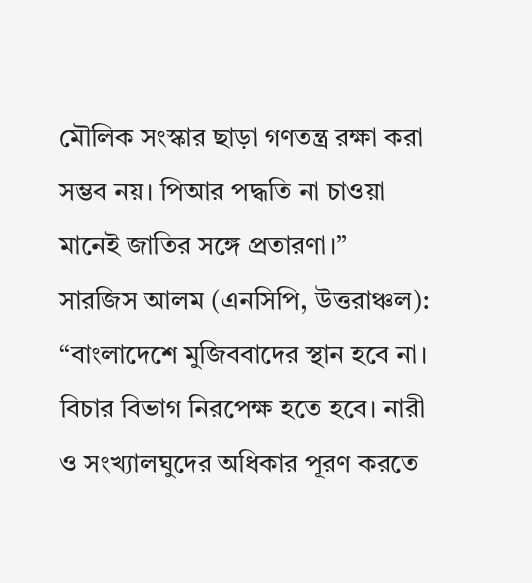মৌলিক সংস্কার ছাড়া গণতন্ত্র রক্ষা করা সম্ভব নয়। পিআর পদ্ধতি না চাওয়া মানেই জাতির সঙ্গে প্রতারণা।”
সারজিস আলম (এনসিপি, উত্তরাঞ্চল):
“বাংলাদেশে মুজিববাদের স্থান হবে না। বিচার বিভাগ নিরপেক্ষ হতে হবে। নারী ও সংখ্যালঘুদের অধিকার পূরণ করতে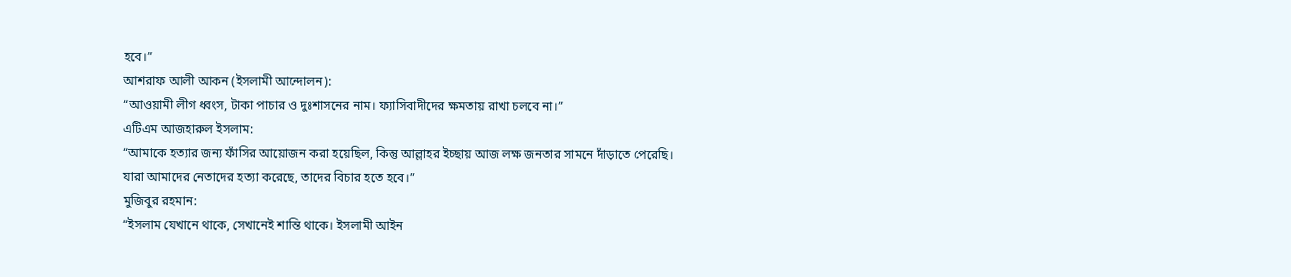হবে।”
আশরাফ আলী আকন (ইসলামী আন্দোলন):
“আওয়ামী লীগ ধ্বংস, টাকা পাচার ও দুঃশাসনের নাম। ফ্যাসিবাদীদের ক্ষমতায় রাখা চলবে না।”
এটিএম আজহারুল ইসলাম:
“আমাকে হত্যার জন্য ফাঁসির আয়োজন করা হয়েছিল, কিন্তু আল্লাহর ইচ্ছায় আজ লক্ষ জনতার সামনে দাঁড়াতে পেরেছি। যারা আমাদের নেতাদের হত্যা করেছে, তাদের বিচার হতে হবে।”
মুজিবুর রহমান:
“ইসলাম যেখানে থাকে, সেখানেই শান্তি থাকে। ইসলামী আইন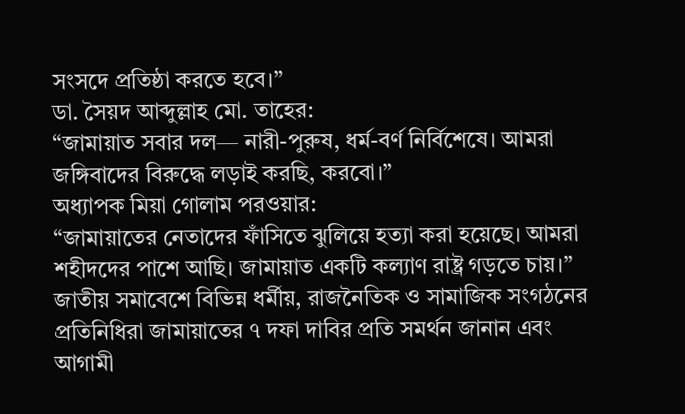সংসদে প্রতিষ্ঠা করতে হবে।”
ডা. সৈয়দ আব্দুল্লাহ মো. তাহের:
“জামায়াত সবার দল— নারী-পুরুষ, ধর্ম-বর্ণ নির্বিশেষে। আমরা জঙ্গিবাদের বিরুদ্ধে লড়াই করছি, করবো।”
অধ্যাপক মিয়া গোলাম পরওয়ার:
“জামায়াতের নেতাদের ফাঁসিতে ঝুলিয়ে হত্যা করা হয়েছে। আমরা শহীদদের পাশে আছি। জামায়াত একটি কল্যাণ রাষ্ট্র গড়তে চায়।”
জাতীয় সমাবেশে বিভিন্ন ধর্মীয়, রাজনৈতিক ও সামাজিক সংগঠনের প্রতিনিধিরা জামায়াতের ৭ দফা দাবির প্রতি সমর্থন জানান এবং আগামী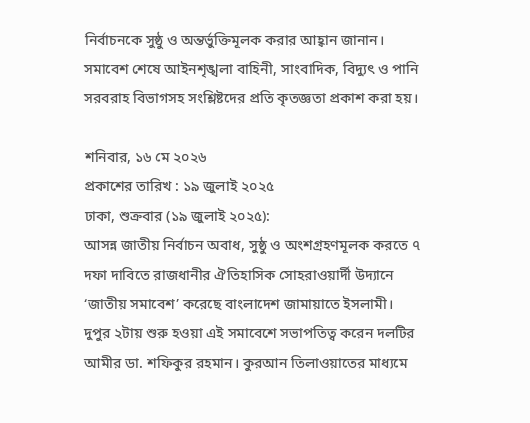নির্বাচনকে সুষ্ঠু ও অন্তর্ভুক্তিমূলক করার আহ্বান জানান।
সমাবেশ শেষে আইনশৃঙ্খলা বাহিনী, সাংবাদিক, বিদ্যুৎ ও পানি সরবরাহ বিভাগসহ সংশ্লিষ্টদের প্রতি কৃতজ্ঞতা প্রকাশ করা হয়।

শনিবার, ১৬ মে ২০২৬
প্রকাশের তারিখ : ১৯ জুলাই ২০২৫
ঢাকা, শুক্রবার (১৯ জুলাই ২০২৫):
আসন্ন জাতীয় নির্বাচন অবাধ, সুষ্ঠু ও অংশগ্রহণমূলক করতে ৭ দফা দাবিতে রাজধানীর ঐতিহাসিক সোহরাওয়ার্দী উদ্যানে ‘জাতীয় সমাবেশ’ করেছে বাংলাদেশ জামায়াতে ইসলামী।
দুপুর ২টায় শুরু হওয়া এই সমাবেশে সভাপতিত্ব করেন দলটির আমীর ডা. শফিকুর রহমান। কুরআন তিলাওয়াতের মাধ্যমে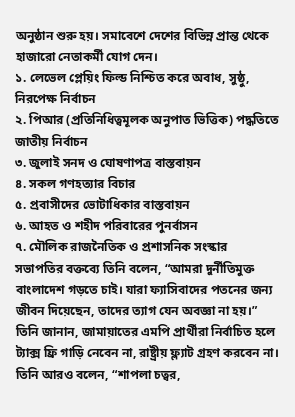অনুষ্ঠান শুরু হয়। সমাবেশে দেশের বিভিন্ন প্রান্ত থেকে হাজারো নেতাকর্মী যোগ দেন।
১. লেভেল প্লেয়িং ফিল্ড নিশ্চিত করে অবাধ, সুষ্ঠু, নিরপেক্ষ নির্বাচন
২. পিআর (প্রতিনিধিত্বমূলক অনুপাত ভিত্তিক) পদ্ধতিতে জাতীয় নির্বাচন
৩. জুলাই সনদ ও ঘোষণাপত্র বাস্তবায়ন
৪. সকল গণহত্যার বিচার
৫. প্রবাসীদের ভোটাধিকার বাস্তবায়ন
৬. আহত ও শহীদ পরিবারের পুনর্বাসন
৭. মৌলিক রাজনৈতিক ও প্রশাসনিক সংস্কার
সভাপতির বক্তব্যে তিনি বলেন, “আমরা দুর্নীতিমুক্ত বাংলাদেশ গড়তে চাই। যারা ফ্যাসিবাদের পতনের জন্য জীবন দিয়েছেন, তাদের ত্যাগ যেন অবজ্ঞা না হয়।”
তিনি জানান, জামায়াতের এমপি প্রার্থীরা নির্বাচিত হলে ট্যাক্স ফ্রি গাড়ি নেবেন না, রাষ্ট্রীয় ফ্ল্যাট গ্রহণ করবেন না।
তিনি আরও বলেন, “শাপলা চত্বর,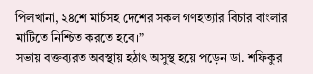পিলখানা, ২৪শে মার্চসহ দেশের সকল গণহত্যার বিচার বাংলার মাটিতে নিশ্চিত করতে হবে।”
সভায় বক্তব্যরত অবস্থায় হঠাৎ অসুস্থ হয়ে পড়েন ডা. শফিকুর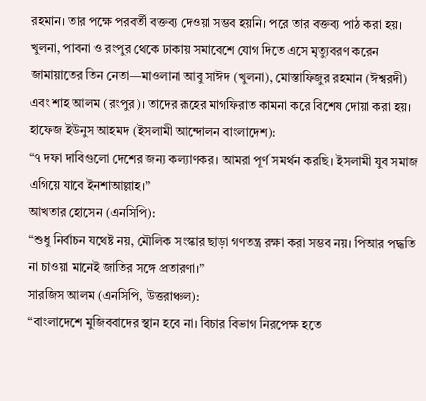রহমান। তার পক্ষে পরবর্তী বক্তব্য দেওয়া সম্ভব হয়নি। পরে তার বক্তব্য পাঠ করা হয়।
খুলনা, পাবনা ও রংপুর থেকে ঢাকায় সমাবেশে যোগ দিতে এসে মৃত্যুবরণ করেন জামায়াতের তিন নেতা—মাওলানা আবু সাঈদ (খুলনা), মোস্তাফিজুর রহমান (ঈশ্বরদী) এবং শাহ আলম (রংপুর)। তাদের রূহের মাগফিরাত কামনা করে বিশেষ দোয়া করা হয়।
হাফেজ ইউনুস আহমদ (ইসলামী আন্দোলন বাংলাদেশ):
“৭ দফা দাবিগুলো দেশের জন্য কল্যাণকর। আমরা পূর্ণ সমর্থন করছি। ইসলামী যুব সমাজ এগিয়ে যাবে ইনশাআল্লাহ।”
আখতার হোসেন (এনসিপি):
“শুধু নির্বাচন যথেষ্ট নয়, মৌলিক সংস্কার ছাড়া গণতন্ত্র রক্ষা করা সম্ভব নয়। পিআর পদ্ধতি না চাওয়া মানেই জাতির সঙ্গে প্রতারণা।”
সারজিস আলম (এনসিপি, উত্তরাঞ্চল):
“বাংলাদেশে মুজিববাদের স্থান হবে না। বিচার বিভাগ নিরপেক্ষ হতে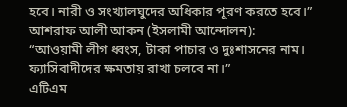হবে। নারী ও সংখ্যালঘুদের অধিকার পূরণ করতে হবে।”
আশরাফ আলী আকন (ইসলামী আন্দোলন):
“আওয়ামী লীগ ধ্বংস, টাকা পাচার ও দুঃশাসনের নাম। ফ্যাসিবাদীদের ক্ষমতায় রাখা চলবে না।”
এটিএম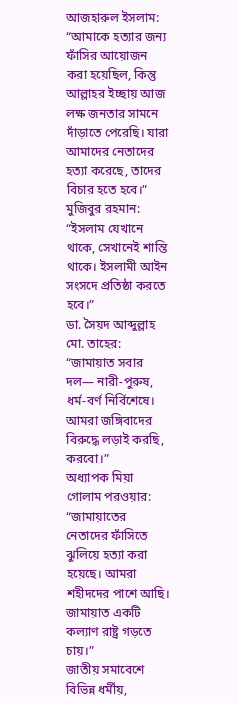আজহারুল ইসলাম:
“আমাকে হত্যার জন্য ফাঁসির আয়োজন করা হয়েছিল, কিন্তু আল্লাহর ইচ্ছায় আজ লক্ষ জনতার সামনে দাঁড়াতে পেরেছি। যারা আমাদের নেতাদের হত্যা করেছে, তাদের বিচার হতে হবে।”
মুজিবুর রহমান:
“ইসলাম যেখানে থাকে, সেখানেই শান্তি থাকে। ইসলামী আইন সংসদে প্রতিষ্ঠা করতে হবে।”
ডা. সৈয়দ আব্দুল্লাহ মো. তাহের:
“জামায়াত সবার দল— নারী-পুরুষ, ধর্ম-বর্ণ নির্বিশেষে। আমরা জঙ্গিবাদের বিরুদ্ধে লড়াই করছি, করবো।”
অধ্যাপক মিয়া গোলাম পরওয়ার:
“জামায়াতের নেতাদের ফাঁসিতে ঝুলিয়ে হত্যা করা হয়েছে। আমরা শহীদদের পাশে আছি। জামায়াত একটি কল্যাণ রাষ্ট্র গড়তে চায়।”
জাতীয় সমাবেশে বিভিন্ন ধর্মীয়,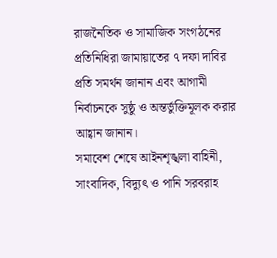রাজনৈতিক ও সামাজিক সংগঠনের প্রতিনিধিরা জামায়াতের ৭ দফা দাবির প্রতি সমর্থন জানান এবং আগামী নির্বাচনকে সুষ্ঠু ও অন্তর্ভুক্তিমূলক করার আহ্বান জানান।
সমাবেশ শেষে আইনশৃঙ্খলা বাহিনী, সাংবাদিক, বিদ্যুৎ ও পানি সরবরাহ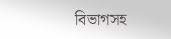বিভাগসহ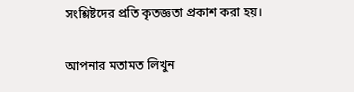সংশ্লিষ্টদের প্রতি কৃতজ্ঞতা প্রকাশ করা হয়।

আপনার মতামত লিখুন